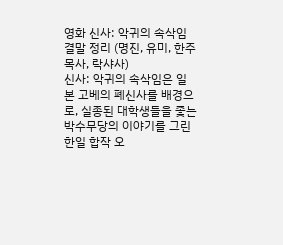영화 신사: 악귀의 속삭임 결말 정리 (명진, 유미, 한주 목사, 락샤사)
신사: 악귀의 속삭임은 일본 고베의 폐신사를 배경으로, 실종된 대학생들을 좇는 박수무당의 이야기를 그린 한일 합작 오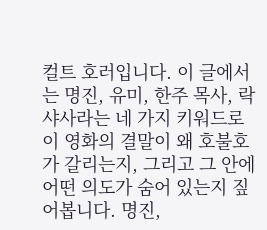컬트 호러입니다. 이 글에서는 명진, 유미, 한주 목사, 락샤사라는 네 가지 키워드로 이 영화의 결말이 왜 호불호가 갈리는지, 그리고 그 안에 어떤 의도가 숨어 있는지 짚어봅니다. 명진,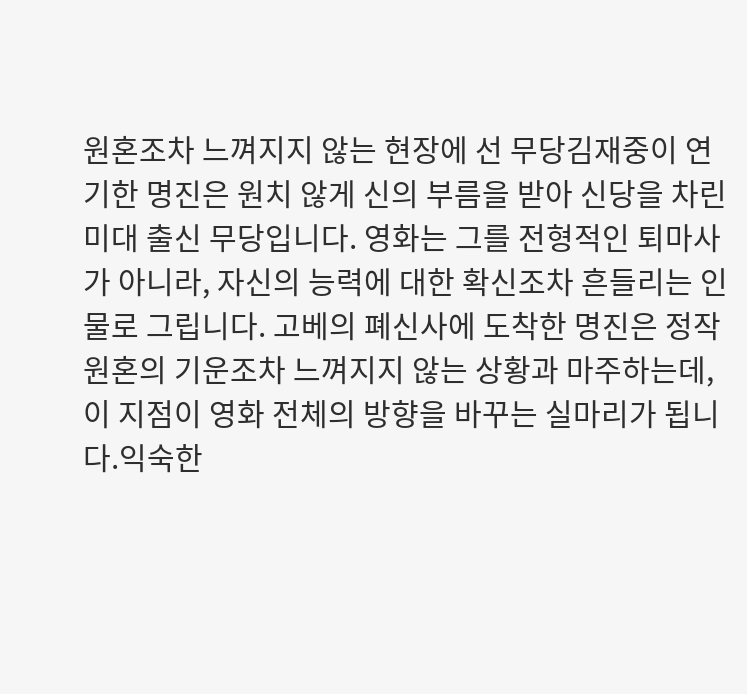원혼조차 느껴지지 않는 현장에 선 무당김재중이 연기한 명진은 원치 않게 신의 부름을 받아 신당을 차린 미대 출신 무당입니다. 영화는 그를 전형적인 퇴마사가 아니라, 자신의 능력에 대한 확신조차 흔들리는 인물로 그립니다. 고베의 폐신사에 도착한 명진은 정작 원혼의 기운조차 느껴지지 않는 상황과 마주하는데, 이 지점이 영화 전체의 방향을 바꾸는 실마리가 됩니다.익숙한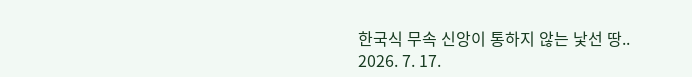한국식 무속 신앙이 통하지 않는 낯선 땅..
2026. 7. 17.